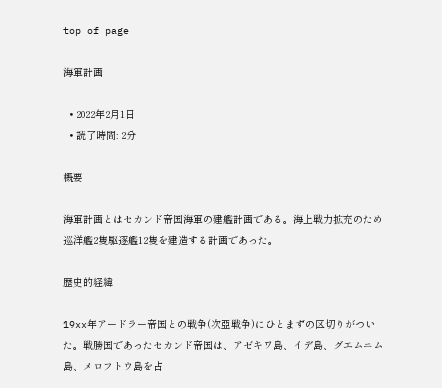top of page

海軍計画

  • 2022年2月1日
  • 読了時間: 2分

概要

海軍計画とはセカンド帝国海軍の建艦計画である。海上戦力拡充のため巡洋艦2隻駆逐艦12隻を建造する計画であった。

歴史的経緯

19xx年アードラー帝国との戦争(次亞戦争)にひとまずの区切りがついた。戦勝国であったセカンド帝国は、アゼキワ島、イデ島、グエムニム島、メロフトウ島を占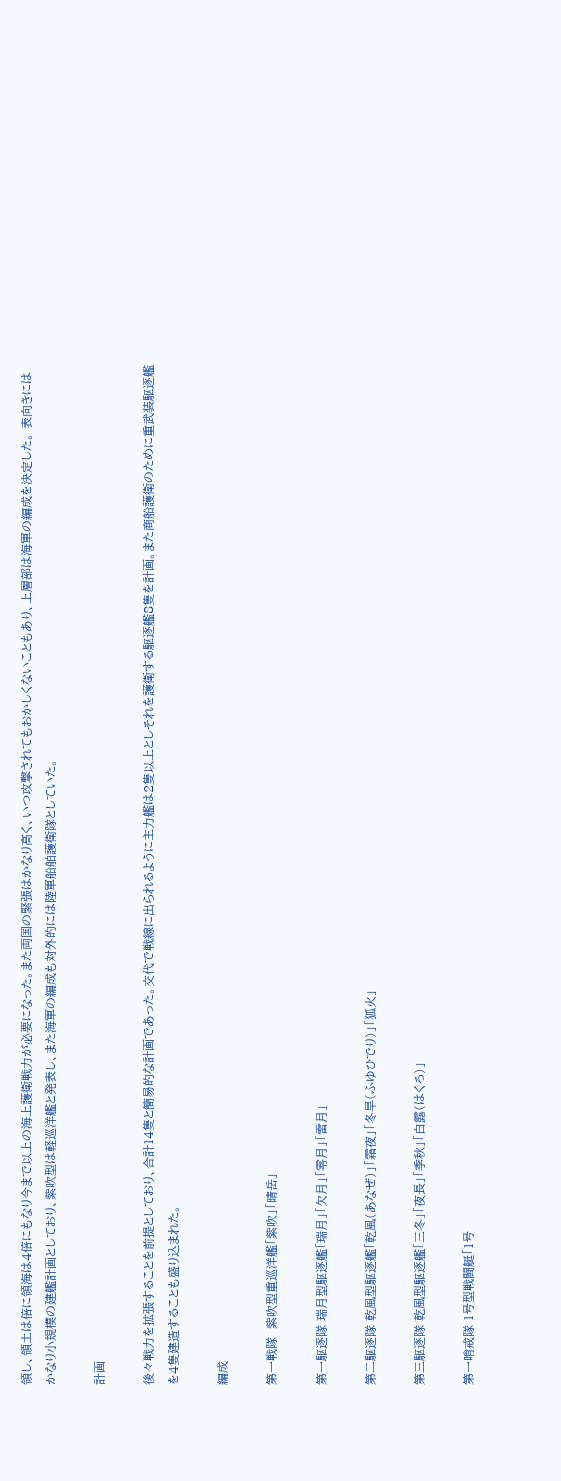領し、領土は倍に領海は4倍にもなり今まで以上の海上護衛戦力が必要になった。また両国の緊張はかなり高く、いつ攻撃されてもおかしくないこともあり、上層部は海軍の編成を決定した。 表向きにはかなり小規模の建艦計画としており、紫吹型は軽巡洋艦と発表し、また海軍の編成も対外的には陸軍船舶護衛隊としていた。

計画

後々戦力を拡張することを前提としており、合計14隻と簡易的な計画であった。交代で戦線に出られるように主力艦は2隻以上としそれを護衛する駆逐艦8隻を計画。また商船護衛のために重武装駆逐艦を4隻建造することも盛り込まれた。

編成

第一戦隊  紫吹型重巡洋艦「紫吹」「晴岳」

第一駆逐隊 瑞月型駆逐艦「瑞月」「欠月」「零月」「雷月」

第二駆逐隊 乾風型駆逐艦「乾風(あなぜ)」「霜夜」「冬旱(ふゆひでり)」「狐火」

第三駆逐隊 乾風型駆逐艦「三冬」「夜長」「季秋」「白露(はくろ)」

第一哨戒隊 1号型戦闘艇「1号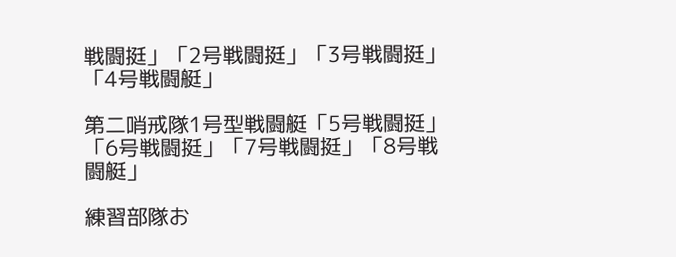戦闘挺」「2号戦闘挺」「3号戦闘挺」「4号戦闘艇」

第二哨戒隊1号型戦闘艇「5号戦闘挺」「6号戦闘挺」「7号戦闘挺」「8号戦闘艇」

練習部隊お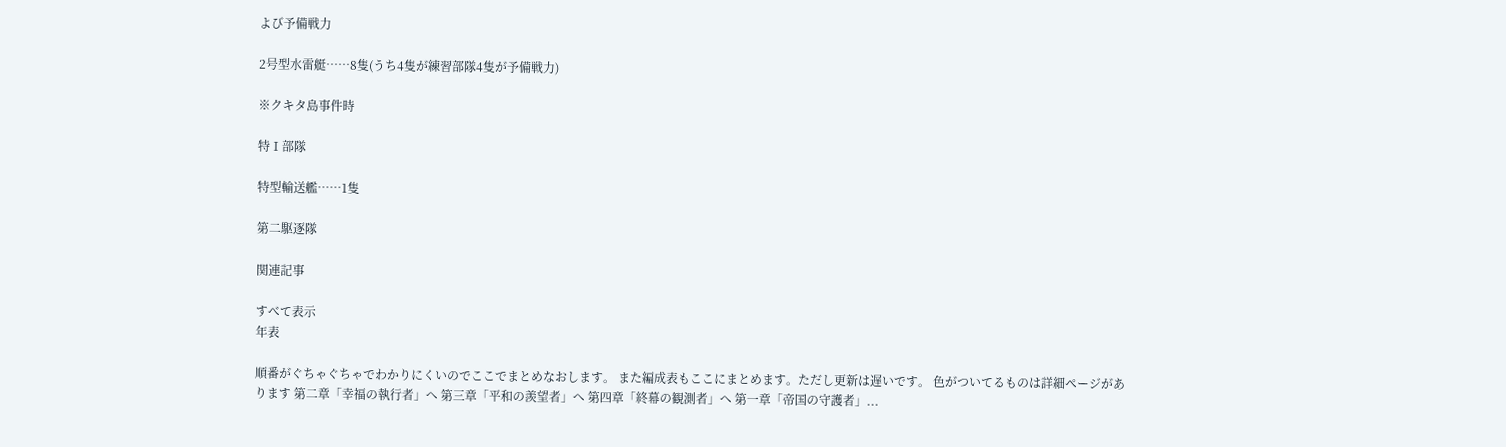よび予備戦力

2号型水雷艇……8隻(うち4隻が練習部隊4隻が予備戦力)

※クキタ島事件時

特Ⅰ部隊

特型輸送艦……1隻

第二駆逐隊

関連記事

すべて表示
年表

順番がぐちゃぐちゃでわかりにくいのでここでまとめなおします。 また編成表もここにまとめます。ただし更新は遅いです。 色がついてるものは詳細ページがあります 第二章「幸福の執行者」へ 第三章「平和の羨望者」へ 第四章「終幕の観測者」へ 第一章「帝国の守護者」...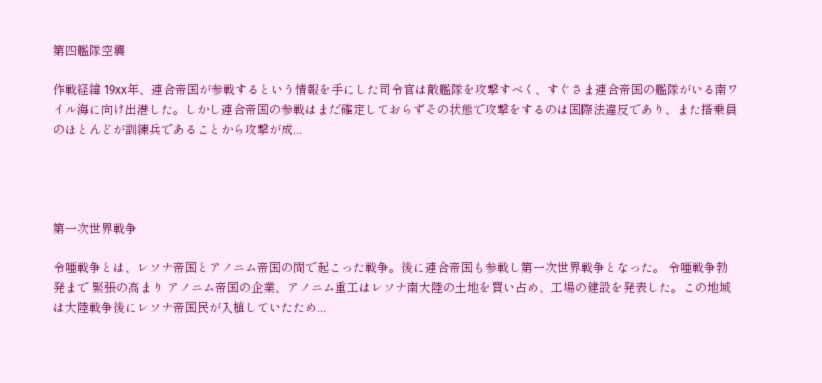第四艦隊空襲

作戦経緯 19xx年、連合帝国が参戦するという情報を手にした司令官は敵艦隊を攻撃すべく、すぐさま連合帝国の艦隊がいる南ワイル海に向け出港した。しかし連合帝国の参戦はまだ確定しておらずその状態で攻撃をするのは国際法違反であり、また搭乗員のほとんどが訓練兵であることから攻撃が成...




第一次世界戦争

令唖戦争とは、レソナ帝国とアノニム帝国の間で起こった戦争。後に連合帝国も参戦し第一次世界戦争となった。 令唖戦争勃発まで 緊張の高まり アノニム帝国の企業、アノニム重工はレソナ南大陸の土地を買い占め、工場の建設を発表した。この地域は大陸戦争後にレソナ帝国民が入植していたため...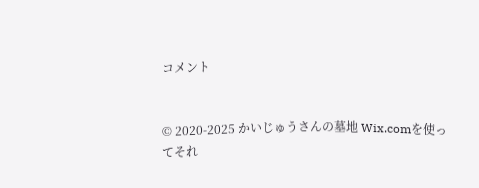コメント


© 2020-2025 かいじゅうさんの墓地 Wix.comを使ってそれ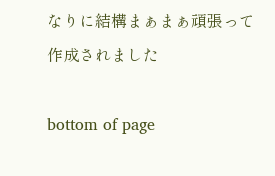なりに結構まぁまぁ頑張って作成されました

bottom of page